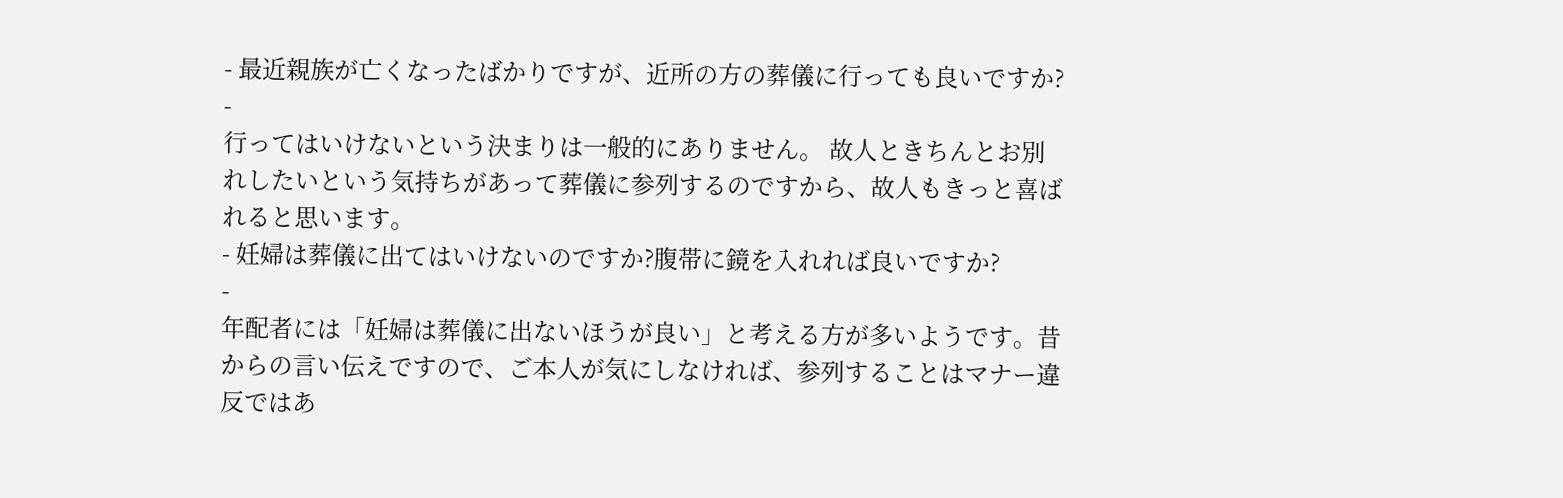- 最近親族が亡くなったばかりですが、近所の方の葬儀に行っても良いですか?
-
行ってはいけないという決まりは一般的にありません。 故人ときちんとお別れしたいという気持ちがあって葬儀に参列するのですから、故人もきっと喜ばれると思います。
- 妊婦は葬儀に出てはいけないのですか?腹帯に鏡を入れれば良いですか?
-
年配者には「妊婦は葬儀に出ないほうが良い」と考える方が多いようです。昔からの言い伝えですので、ご本人が気にしなければ、参列することはマナー違反ではあ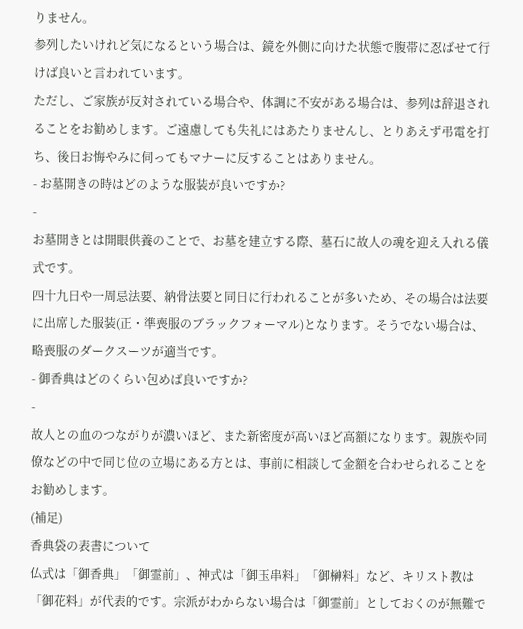りません。
参列したいけれど気になるという場合は、鏡を外側に向けた状態で腹帯に忍ばせて行けば良いと言われています。
ただし、ご家族が反対されている場合や、体調に不安がある場合は、参列は辞退されることをお勧めします。ご遠慮しても失礼にはあたりませんし、とりあえず弔電を打ち、後日お悔やみに伺ってもマナーに反することはありません。
- お墓開きの時はどのような服装が良いですか?
-
お墓開きとは開眼供養のことで、お墓を建立する際、墓石に故人の魂を迎え入れる儀式です。
四十九日や一周忌法要、納骨法要と同日に行われることが多いため、その場合は法要に出席した服装(正・準喪服のブラックフォーマル)となります。そうでない場合は、略喪服のダークスーツが適当です。
- 御香典はどのくらい包めば良いですか?
-
故人との血のつながりが濃いほど、また新密度が高いほど高額になります。親族や同僚などの中で同じ位の立場にある方とは、事前に相談して金額を合わせられることをお勧めします。
(補足)
香典袋の表書について
仏式は「御香典」「御霊前」、神式は「御玉串料」「御榊料」など、キリスト教は「御花料」が代表的です。宗派がわからない場合は「御霊前」としておくのが無難で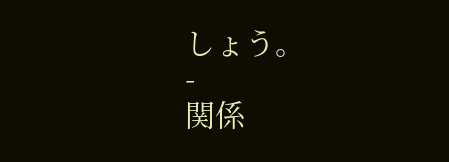しょう。
-
関係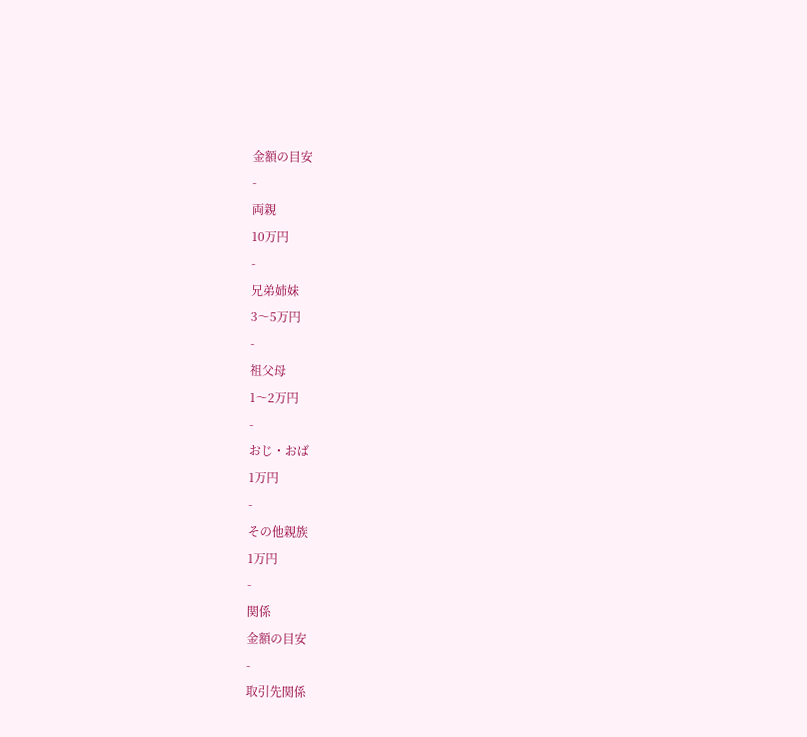金額の目安
-
両親
10万円
-
兄弟姉妹
3〜5万円
-
祖父母
1〜2万円
-
おじ・おば
1万円
-
その他親族
1万円
-
関係
金額の目安
-
取引先関係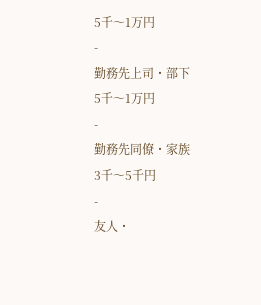5千〜1万円
-
勤務先上司・部下
5千〜1万円
-
勤務先同僚・家族
3千〜5千円
-
友人・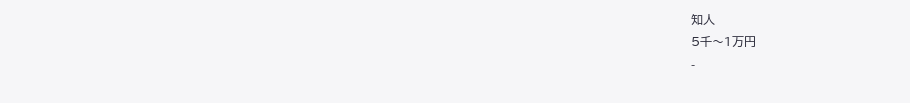知人
5千〜1万円
-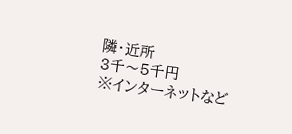隣・近所
3千〜5千円
※インターネットなど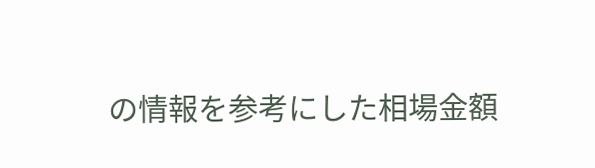の情報を参考にした相場金額